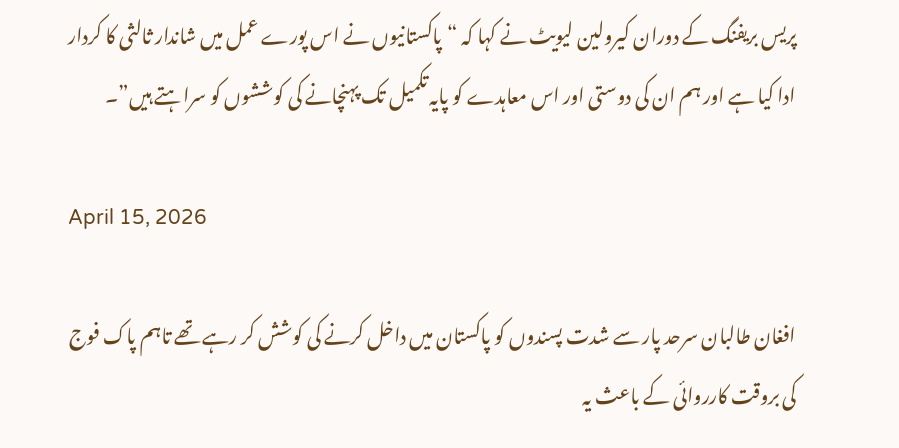پریس بریفنگ کے دوران کیرولین لیویٹ نے کہا کہ “پاکستانیوں نے اس پورے عمل میں شاندار ثالثی کا کردار ادا کیا ہے اور ہم ان کی دوستی اور اس معاہدے کو پایہ تکمیل تک پہنچانے کی کوششوں کو سراہتے ہیں”۔

April 15, 2026

افغان طالبان سرحد پار سے شدت پسندوں کو پاکستان میں داخل کرنے کی کوشش کر رہے تھے تاہم پاک فوج کی بروقت کارروائی کے باعث یہ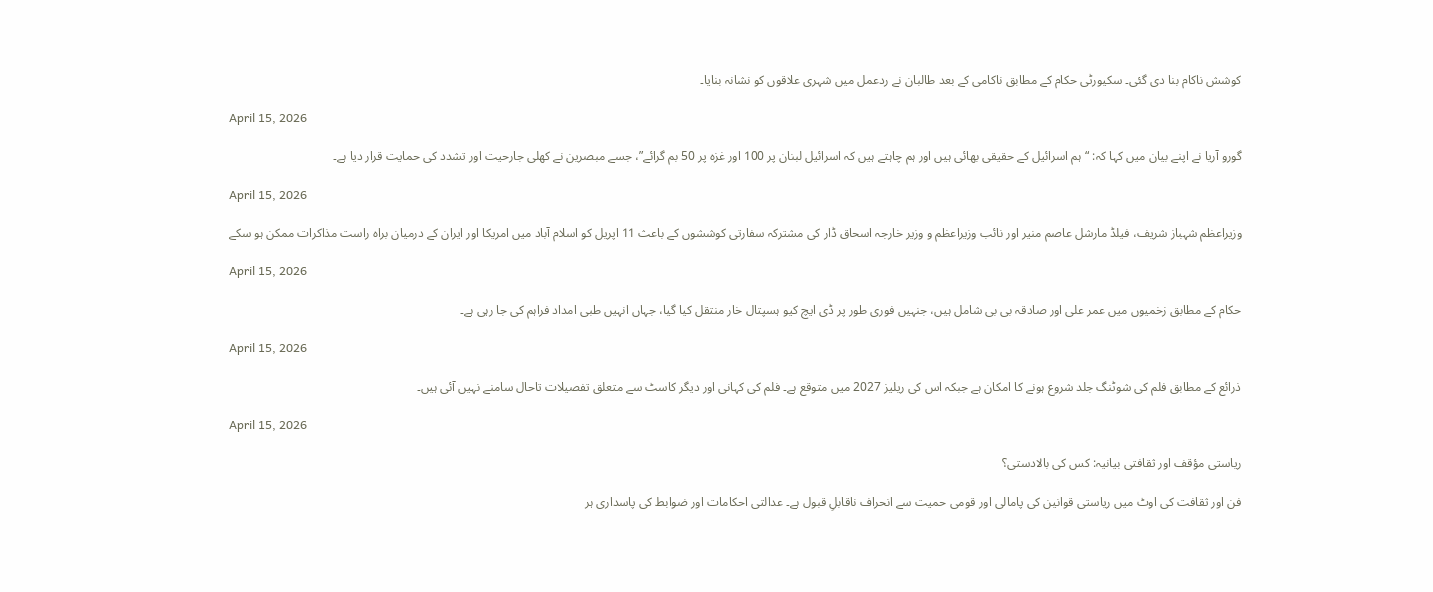کوشش ناکام بنا دی گئی۔ سکیورٹی حکام کے مطابق ناکامی کے بعد طالبان نے ردعمل میں شہری علاقوں کو نشانہ بنایا۔

April 15, 2026

گورو آریا نے اپنے بیان میں کہا کہ: “ہم اسرائیل کے حقیقی بھائی ہیں اور ہم چاہتے ہیں کہ اسرائیل لبنان پر 100 اور غزہ پر 50 بم گرائے”، جسے مبصرین نے کھلی جارحیت اور تشدد کی حمایت قرار دیا ہے۔

April 15, 2026

وزیراعظم شہباز شریف، فیلڈ مارشل عاصم منیر اور نائب وزیراعظم و وزیر خارجہ اسحاق ڈار کی مشترکہ سفارتی کوششوں کے باعث 11 اپریل کو اسلام آباد میں امریکا اور ایران کے درمیان براہ راست مذاکرات ممکن ہو سکے

April 15, 2026

حکام کے مطابق زخمیوں میں عمر علی اور صادقہ بی بی شامل ہیں، جنہیں فوری طور پر ڈی ایچ کیو ہسپتال خار منتقل کیا گیا، جہاں انہیں طبی امداد فراہم کی جا رہی ہے۔

April 15, 2026

ذرائع کے مطابق فلم کی شوٹنگ جلد شروع ہونے کا امکان ہے جبکہ اس کی ریلیز 2027 میں متوقع ہے۔ فلم کی کہانی اور دیگر کاسٹ سے متعلق تفصیلات تاحال سامنے نہیں آئی ہیں۔

April 15, 2026

ریاستی مؤقف اور ثقافتی بیانیہ: کس کی بالادستی؟

فن اور ثقافت کی اوٹ میں ریاستی قوانین کی پامالی اور قومی حمیت سے انحراف ناقابلِ قبول ہے۔ عدالتی احکامات اور ضوابط کی پاسداری ہر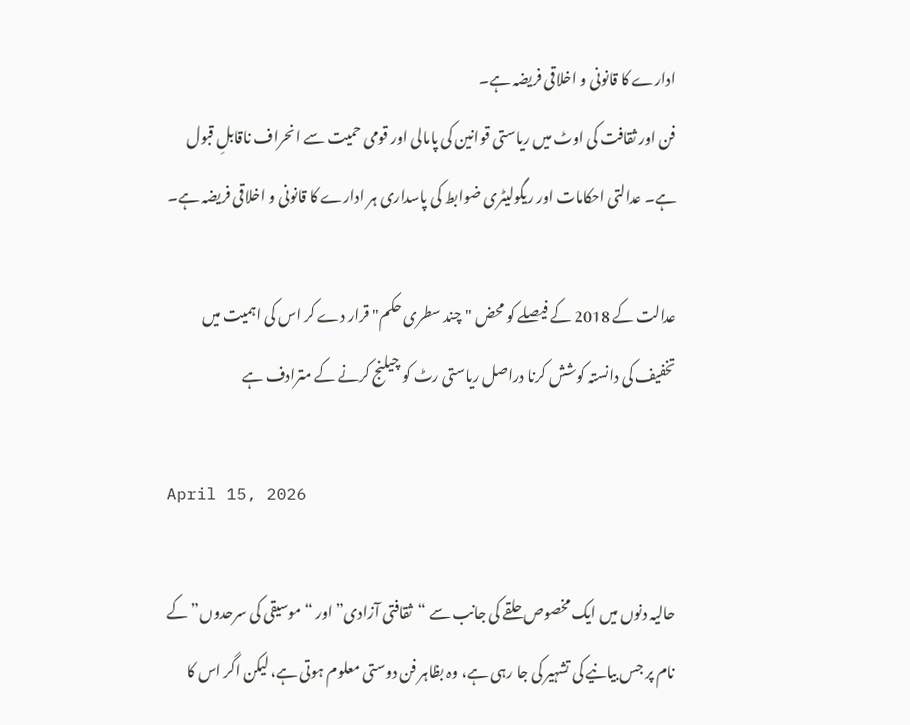ادارے کا قانونی و اخلاقی فریضہ ہے۔
فن اور ثقافت کی اوٹ میں ریاستی قوانین کی پامالی اور قومی حمیت سے انحراف ناقابلِ قبول ہے۔ عدالتی احکامات اور ریگولیٹری ضوابط کی پاسداری ہر ادارے کا قانونی و اخلاقی فریضہ ہے۔

عدالت کے 2018 کے فیصلے کو محض "چند سطری حکم" قرار دے کر اس کی اہمیت میں تخفیف کی دانستہ کوشش کرنا دراصل ریاستی رٹ کو چیلنج کرنے کے مترادف ہے

April 15, 2026

حالیہ دنوں میں ایک مخصوص حلقے کی جانب سے “ثقافتی آزادی” اور “موسیقی کی سرحدوں” کے نام پر جس بیانیے کی تشہیر کی جا رہی ہے، وہ بظاہر فن دوستی معلوم ہوتی ہے، لیکن اگر اس کا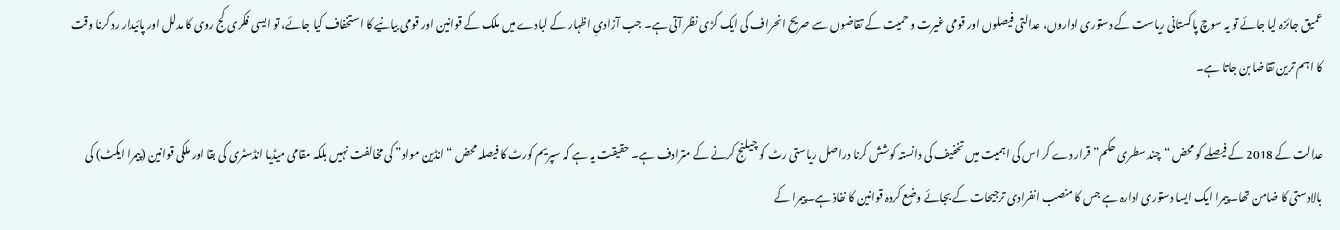عمیق جائزہ لیا جائے تو یہ سوچ پاکستانی ریاست کے دستوری اداروں، عدالتی فیصلوں اور قومی غیرت و حمیت کے تقاضوں سے صریح انحراف کی ایک کڑی نظر آتی ہے۔ جب آزادیِ اظہار کے لبادے میں ملک کے قوانین اور قومی بیانیے کا استخفاف کیا جائے، تو ایسی فکری کج روی کا مدلل اور پائیدار رد کرنا وقت کا اہم ترین تقاضا بن جاتا ہے۔

عدالت کے 2018 کے فیصلے کو محض “چند سطری حکم” قرار دے کر اس کی اہمیت میں تخفیف کی دانستہ کوشش کرنا دراصل ریاستی رٹ کو چیلنج کرنے کے مترادف ہے۔ حقیقت یہ ہے کہ سپریم کورٹ کا فیصلہ محض “انڈین مواد” کی مخالفت نہیں بلکہ مقامی میڈیا انڈسٹری کی بقا اور ملکی قوانین (پیمرا ایکٹ) کی بالادستی کا ضامن تھا۔ پیمرا ایک ایسا دستوری ادارہ ہے جس کا منصب انفرادی ترجیحات کے بجائے وضع کردہ قوانین کا نفاذ ہے۔ پیمرا کے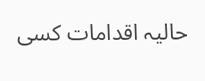حالیہ اقدامات کسی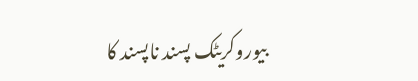بیوروکریٹک پسند ناپسند کا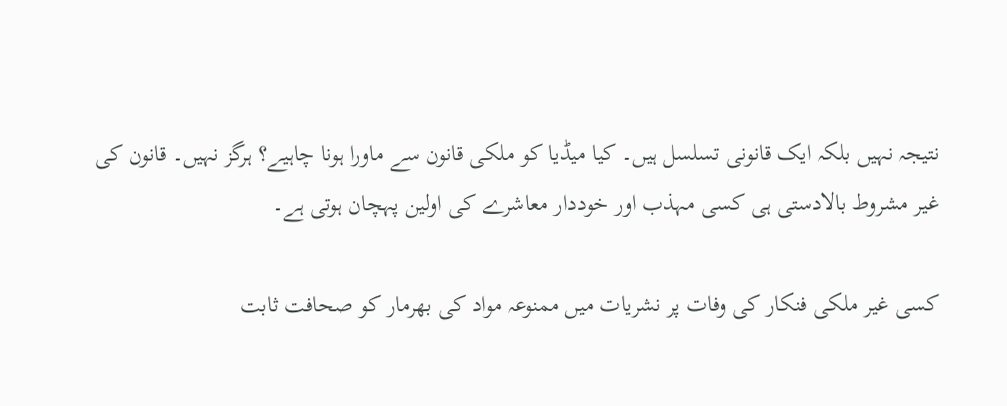نتیجہ نہیں بلکہ ایک قانونی تسلسل ہیں۔ کیا میڈیا کو ملکی قانون سے ماورا ہونا چاہیے؟ ہرگز نہیں۔ قانون کی غیر مشروط بالادستی ہی کسی مہذب اور خوددار معاشرے کی اولین پہچان ہوتی ہے۔

کسی غیر ملکی فنکار کی وفات پر نشریات میں ممنوعہ مواد کی بھرمار کو صحافت ثابت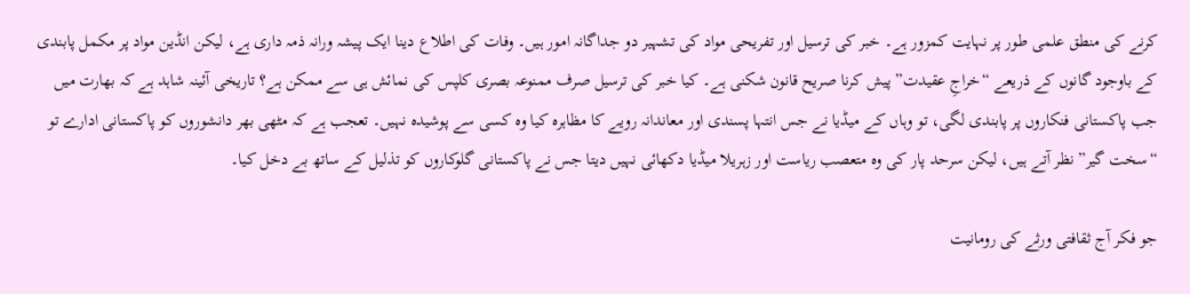کرنے کی منطق علمی طور پر نہایت کمزور ہے۔ خبر کی ترسیل اور تفریحی مواد کی تشہیر دو جداگانہ امور ہیں۔ وفات کی اطلاع دینا ایک پیشہ ورانہ ذمہ داری ہے، لیکن انڈین مواد پر مکمل پابندی کے باوجود گانوں کے ذریعے “خراجِ عقیدت” پیش کرنا صریح قانون شکنی ہے۔ کیا خبر کی ترسیل صرف ممنوعہ بصری کلپس کی نمائش ہی سے ممکن ہے؟ تاریخی آئینہ شاہد ہے کہ بھارت میں جب پاکستانی فنکاروں پر پابندی لگی، تو وہاں کے میڈیا نے جس انتہا پسندی اور معاندانہ رویے کا مظاہرہ کیا وہ کسی سے پوشیدہ نہیں۔ تعجب ہے کہ مٹھی بھر دانشوروں کو پاکستانی ادارے تو “سخت گیر” نظر آتے ہیں، لیکن سرحد پار کی وہ متعصب ریاست اور زہریلا میڈیا دکھائی نہیں دیتا جس نے پاکستانی گلوکاروں کو تذلیل کے ساتھ بے دخل کیا۔

جو فکر آج ثقافتی ورثے کی رومانیت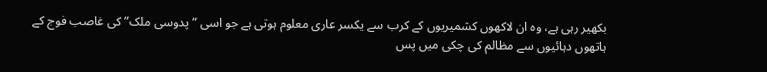بکھیر رہی ہے، وہ ان لاکھوں کشمیریوں کے کرب سے یکسر عاری معلوم ہوتی ہے جو اسی “پدوسی ملک” کی غاصب فوج کے ہاتھوں دہائیوں سے مظالم کی چکی میں پس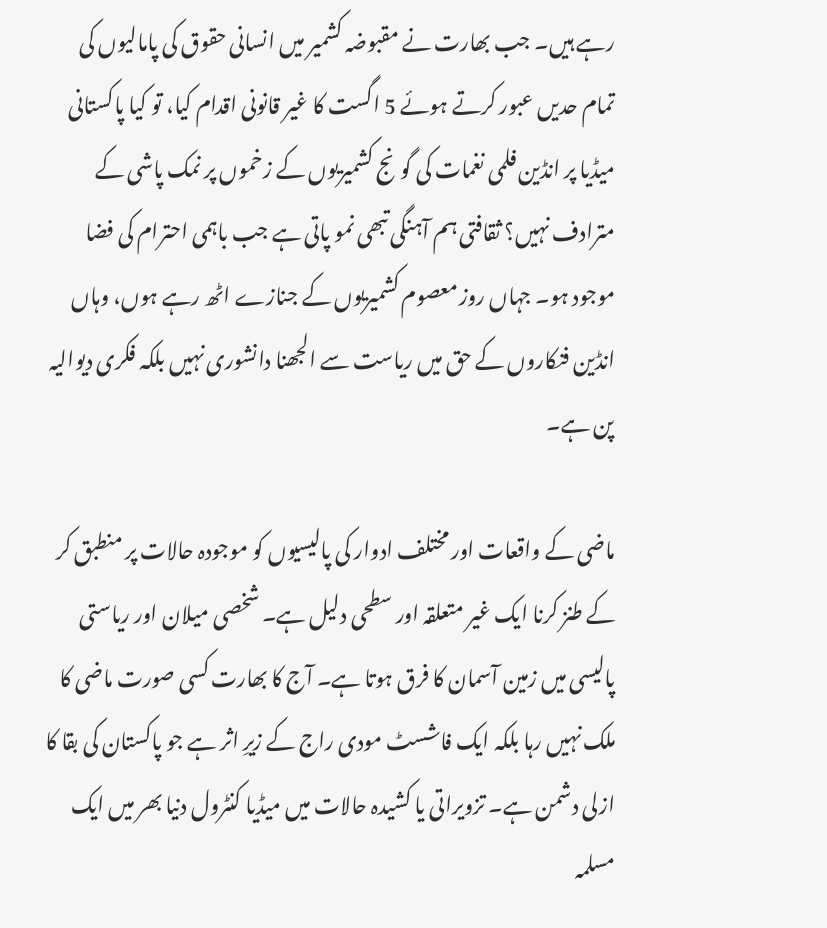رہے ہیں۔ جب بھارت نے مقبوضہ کشمیر میں انسانی حقوق کی پامالیوں کی تمام حدیں عبور کرتے ہوئے 5 اگست کا غیر قانونی اقدام کیا، تو کیا پاکستانی میڈیا پر انڈین فلمی نغمات کی گونج کشمیریوں کے زخموں پر نمک پاشی کے مترادف نہیں؟ ثقافتی ہم آہنگی تبھی نمو پاتی ہے جب باہمی احترام کی فضا موجود ہو۔ جہاں روز معصوم کشمیریوں کے جنازے اٹھ رہے ہوں، وہاں انڈین فنکاروں کے حق میں ریاست سے الجھنا دانشوری نہیں بلکہ فکری دیوالیہ پن ہے۔

ماضی کے واقعات اور مختلف ادوار کی پالیسیوں کو موجودہ حالات پر منطبق کر کے طنز کرنا ایک غیر متعلقہ اور سطحی دلیل ہے۔ شخصی میلان اور ریاستی پالیسی میں زمین آسمان کا فرق ہوتا ہے۔ آج کا بھارت کسی صورت ماضی کا ملک نہیں رہا بلکہ ایک فاشسٹ مودی راج کے زیرِ اثر ہے جو پاکستان کی بقا کا ازلی دشمن ہے۔ تزویراتی یا کشیدہ حالات میں میڈیا کنٹرول دنیا بھر میں ایک مسلمہ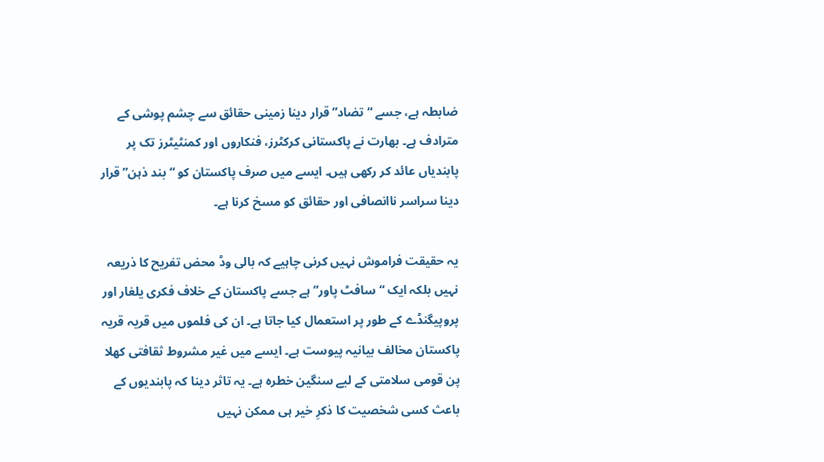ضابطہ ہے، جسے “تضاد” قرار دینا زمینی حقائق سے چشم پوشی کے مترادف ہے۔ بھارت نے پاکستانی کرکٹرز، فنکاروں اور کمنٹیٹرز تک پر پابندیاں عائد کر رکھی ہیں۔ ایسے میں صرف پاکستان کو “بند ذہن” قرار دینا سراسر ناانصافی اور حقائق کو مسخ کرنا ہے۔

یہ حقیقت فراموش نہیں کرنی چاہیے کہ بالی وڈ محض تفریح کا ذریعہ نہیں بلکہ ایک “سافٹ پاور” ہے جسے پاکستان کے خلاف فکری یلغار اور پروپیگنڈے کے طور پر استعمال کیا جاتا ہے۔ ان کی فلموں میں قریہ قریہ پاکستان مخالف بیانیہ پیوست ہے۔ ایسے میں غیر مشروط ثقافتی کھلا پن قومی سلامتی کے لیے سنگین خطرہ ہے۔ یہ تاثر دینا کہ پابندیوں کے باعث کسی شخصیت کا ذکرِ خیر ہی ممکن نہیں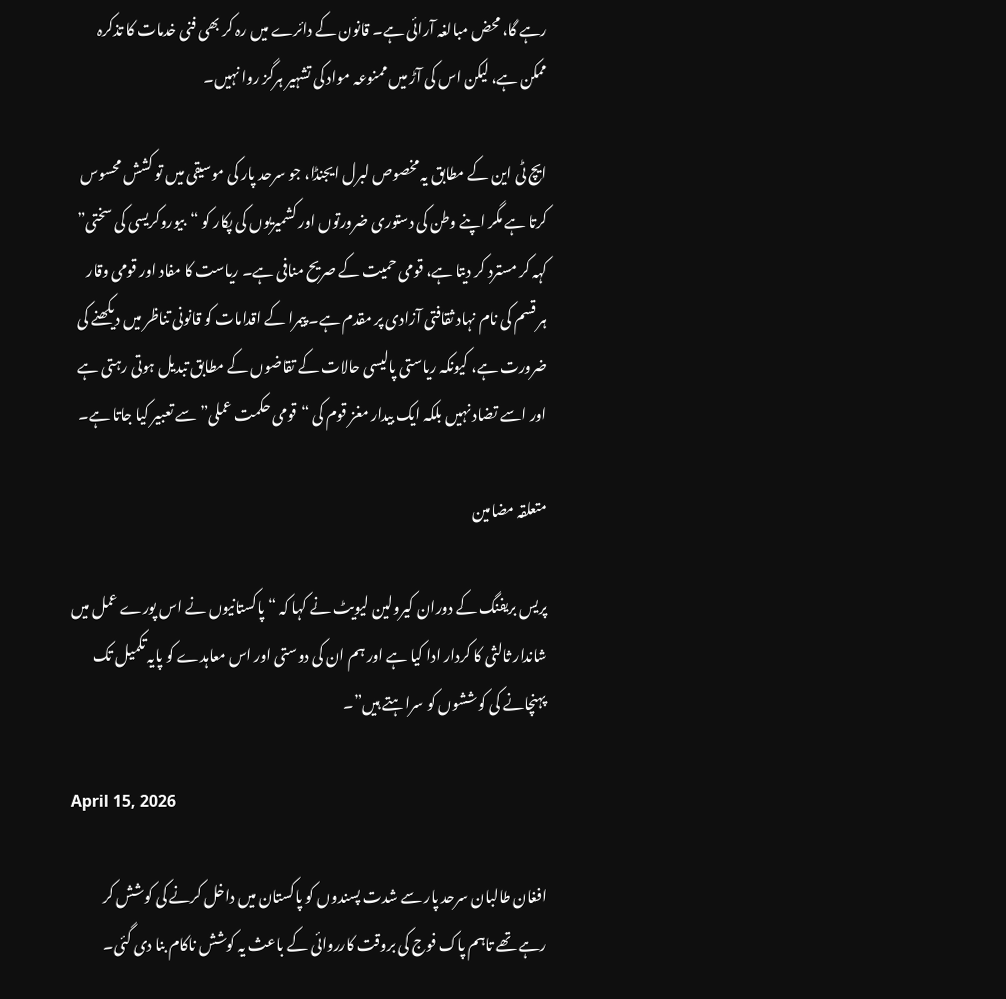رہے گا، محض مبالغہ آرائی ہے۔ قانون کے دائرے میں رہ کر بھی فنی خدمات کا تذکرہ ممکن ہے، لیکن اس کی آڑ میں ممنوعہ مواد کی تشہیر ہرگز روا نہیں۔

ایچ ٹی این کے مطابق یہ مخصوص لبرل ایجنڈا، جو سرحد پار کی موسیقی میں تو کشش محسوس کرتا ہے مگر اپنے وطن کی دستوری ضرورتوں اور کشمیریوں کی پکار کو “بیوروکریسی کی سختی” کہہ کر مسترد کر دیتا ہے، قومی حمیت کے صریح منافی ہے۔ ریاست کا مفاد اور قومی وقار ہر قسم کی نام نہاد ثقافتی آزادی پر مقدم ہے۔ پیمرا کے اقدامات کو قانونی تناظر میں دیکھنے کی ضرورت ہے، کیونکہ ریاستی پالیسی حالات کے تقاضوں کے مطابق تبدیل ہوتی رہتی ہے اور اسے تضاد نہیں بلکہ ایک بیدار مغز قوم کی “قومی حکمت عملی” سے تعبیر کیا جاتا ہے۔

متعلقہ مضامین

پریس بریفنگ کے دوران کیرولین لیویٹ نے کہا کہ “پاکستانیوں نے اس پورے عمل میں شاندار ثالثی کا کردار ادا کیا ہے اور ہم ان کی دوستی اور اس معاہدے کو پایہ تکمیل تک پہنچانے کی کوششوں کو سراہتے ہیں”۔

April 15, 2026

افغان طالبان سرحد پار سے شدت پسندوں کو پاکستان میں داخل کرنے کی کوشش کر رہے تھے تاہم پاک فوج کی بروقت کارروائی کے باعث یہ کوشش ناکام بنا دی گئی۔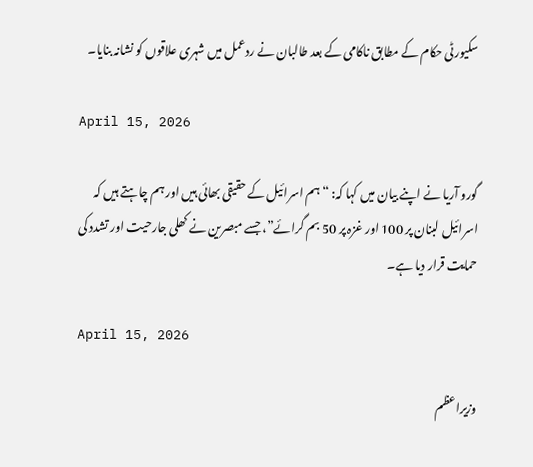سکیورٹی حکام کے مطابق ناکامی کے بعد طالبان نے ردعمل میں شہری علاقوں کو نشانہ بنایا۔

April 15, 2026

گورو آریا نے اپنے بیان میں کہا کہ: “ہم اسرائیل کے حقیقی بھائی ہیں اور ہم چاہتے ہیں کہ اسرائیل لبنان پر 100 اور غزہ پر 50 بم گرائے”، جسے مبصرین نے کھلی جارحیت اور تشدد کی حمایت قرار دیا ہے۔

April 15, 2026

وزیراعظم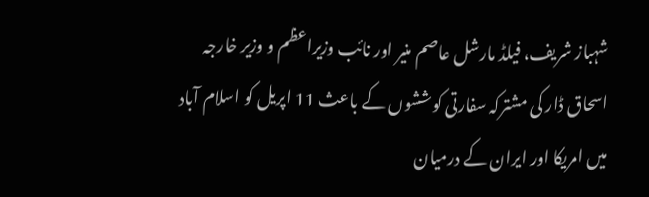شہباز شریف، فیلڈ مارشل عاصم منیر اور نائب وزیراعظم و وزیر خارجہ اسحاق ڈار کی مشترکہ سفارتی کوششوں کے باعث 11 اپریل کو اسلام آباد میں امریکا اور ایران کے درمیان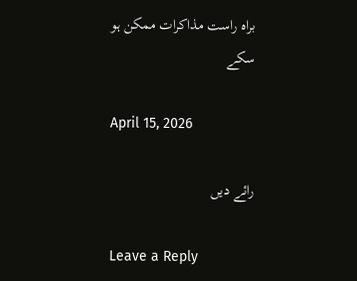براہ راست مذاکرات ممکن ہو سکے

April 15, 2026

رائے دیں

Leave a Reply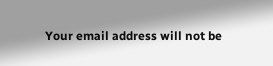Your email address will not be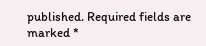published. Required fields are marked *